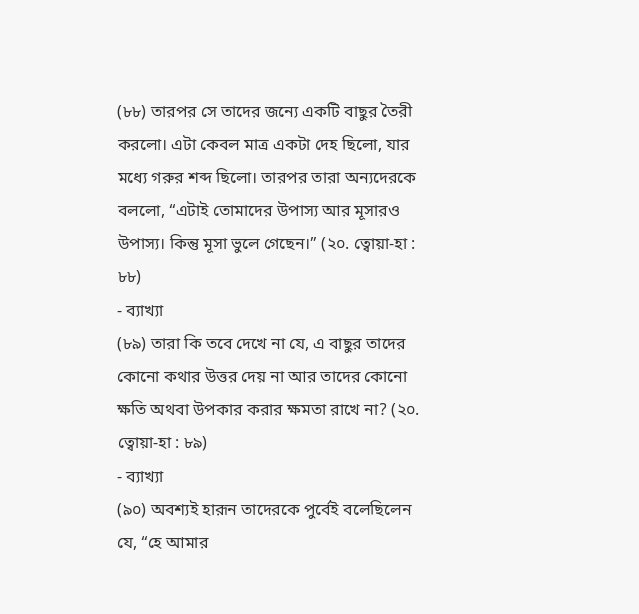(৮৮) তারপর সে তাদের জন্যে একটি বাছুর তৈরী করলো। এটা কেবল মাত্র একটা দেহ ছিলো, যার মধ্যে গরুর শব্দ ছিলো। তারপর তারা অন্যদেরকে বললো, “এটাই তোমাদের উপাস্য আর মূসারও উপাস্য। কিন্তু মূসা ভুলে গেছেন।” (২০. ত্বোয়া-হা : ৮৮)
- ব্যাখ্যা
(৮৯) তারা কি তবে দেখে না যে, এ বাছুর তাদের কোনো কথার উত্তর দেয় না আর তাদের কোনো ক্ষতি অথবা উপকার করার ক্ষমতা রাখে না? (২০. ত্বোয়া-হা : ৮৯)
- ব্যাখ্যা
(৯০) অবশ্যই হারূন তাদেরকে পুর্বেই বলেছিলেন যে, “হে আমার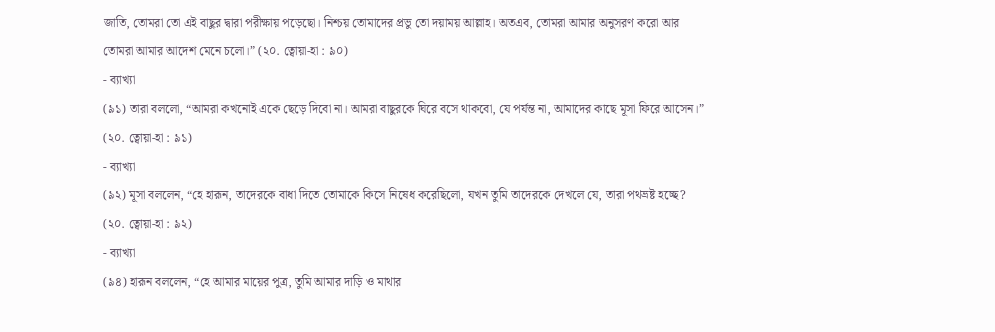জাতি, তোমরা তো এই বাছুর দ্বারা পরীক্ষায় পড়েছো। নিশ্চয় তোমাদের প্রভু তো দয়াময় আল্লাহ। অতএব, তোমরা আমার অনুসরণ করো আর তোমরা আমার আদেশ মেনে চলো।” (২০. ত্বোয়া-হা : ৯০)
- ব্যাখ্যা
(৯১) তারা বললো, “আমরা কখনোই একে ছেড়ে দিবো না। আমরা বাছুরকে ঘিরে বসে থাকবো, যে পর্যন্ত না, আমাদের কাছে মূসা ফিরে আসেন।” (২০. ত্বোয়া-হা : ৯১)
- ব্যাখ্যা
(৯২) মূসা বললেন, “হে হারূন, তাদেরকে বাধা দিতে তোমাকে কিসে নিষেধ করেছিলো, যখন তুমি তাদেরকে দেখলে যে, তারা পথভ্রষ্ট হচ্ছে? (২০. ত্বোয়া-হা : ৯২)
- ব্যাখ্যা
(৯৪) হারূন বললেন, “হে আমার মায়ের পুত্র, তুমি আমার দাড়ি ও মাথার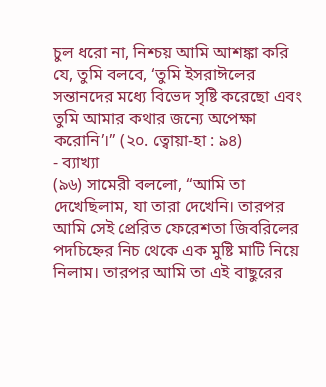চুল ধরো না, নিশ্চয় আমি আশঙ্কা করি যে, তুমি বলবে, ‘তুমি ইসরাঈলের সন্তানদের মধ্যে বিভেদ সৃষ্টি করেছো এবং তুমি আমার কথার জন্যে অপেক্ষা করোনি’।” (২০. ত্বোয়া-হা : ৯৪)
- ব্যাখ্যা
(৯৬) সামেরী বললো, “আমি তা দেখেছিলাম, যা তারা দেখেনি। তারপর আমি সেই প্রেরিত ফেরেশতা জিবরিলের পদচিহ্নের নিচ থেকে এক মুষ্টি মাটি নিয়ে নিলাম। তারপর আমি তা এই বাছুরের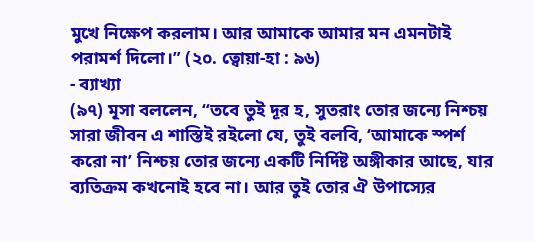মুখে নিক্ষেপ করলাম। আর আমাকে আমার মন এমনটাই পরামর্শ দিলো।” (২০. ত্বোয়া-হা : ৯৬)
- ব্যাখ্যা
(৯৭) মূসা বললেন, “তবে তুই দূর হ, সুতরাং তোর জন্যে নিশ্চয় সারা জীবন এ শাস্তিই রইলো যে, তুই বলবি, ‘আমাকে স্পর্শ করো না’ নিশ্চয় তোর জন্যে একটি নির্দিষ্ট অঙ্গীকার আছে, যার ব্যতিক্রম কখনোই হবে না। আর তুই তোর ঐ উপাস্যের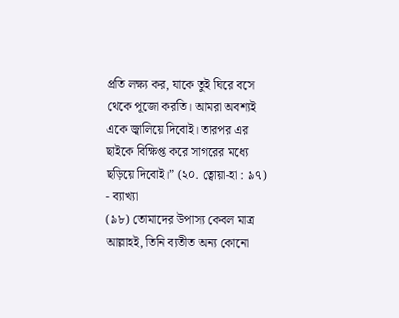প্রতি লক্ষ্য কর, যাকে তুই ঘিরে বসে থেকে পূজো করতি। আমরা অবশ্যই একে জ্বালিয়ে দিবোই। তারপর এর ছাইকে বিক্ষিপ্ত করে সাগরের মধ্যে ছড়িয়ে দিবোই।” (২০. ত্বোয়া-হা : ৯৭)
- ব্যাখ্যা
(৯৮) তোমাদের উপাস্য কেবল মাত্র আল্লাহই, তিনি ব্যতীত অন্য কোনো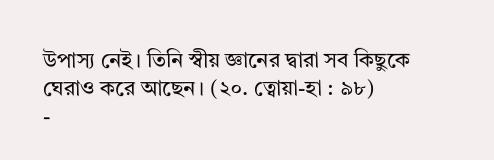উপাস্য নেই। তিনি স্বীয় জ্ঞানের দ্বারা সব কিছুকে ঘেরাও করে আছেন। (২০. ত্বোয়া-হা : ৯৮)
-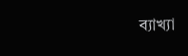ব্যাখ্যা